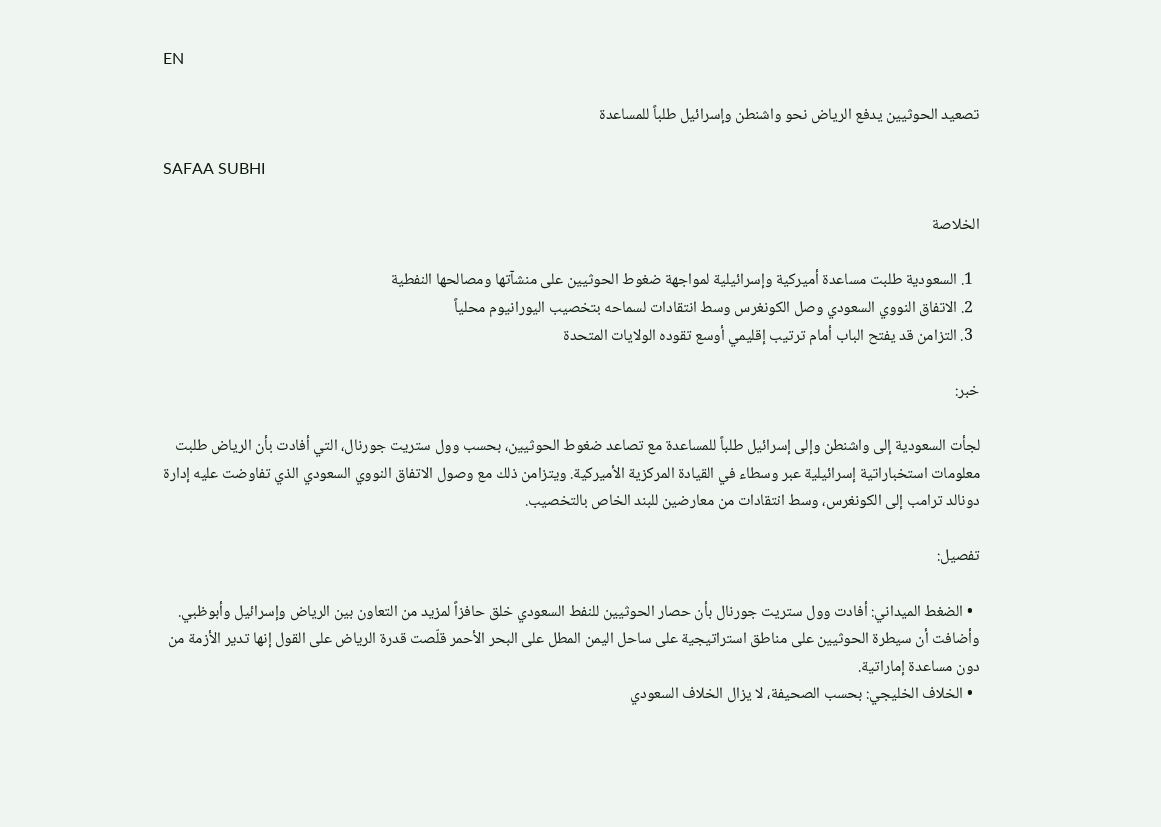EN

تصعيد الحوثيين يدفع الرياض نحو واشنطن وإسرائيل طلباً للمساعدة

SAFAA SUBHI

الخلاصة

  1. السعودية طلبت مساعدة أميركية وإسرائيلية لمواجهة ضغوط الحوثيين على منشآتها ومصالحها النفطية
  2. الاتفاق النووي السعودي وصل الكونغرس وسط انتقادات لسماحه بتخصيب اليورانيوم محلياً
  3. التزامن قد يفتح الباب أمام ترتيب إقليمي أوسع تقوده الولايات المتحدة

خبر:

لجأت السعودية إلى واشنطن وإلى إسرائيل طلباً للمساعدة مع تصاعد ضغوط الحوثيين، بحسب وول ستريت جورنال، التي أفادت بأن الرياض طلبت معلومات استخباراتية إسرائيلية عبر وسطاء في القيادة المركزية الأميركية. ويتزامن ذلك مع وصول الاتفاق النووي السعودي الذي تفاوضت عليه إدارة دونالد ترامب إلى الكونغرس، وسط انتقادات من معارضين للبند الخاص بالتخصيب.

تفصيل:

  • الضغط الميداني: أفادت وول ستريت جورنال بأن حصار الحوثيين للنفط السعودي خلق حافزاً لمزيد من التعاون بين الرياض وإسرائيل وأبوظبي. وأضافت أن سيطرة الحوثيين على مناطق استراتيجية على ساحل اليمن المطل على البحر الأحمر قلّصت قدرة الرياض على القول إنها تدير الأزمة من دون مساعدة إماراتية.
  • الخلاف الخليجي: بحسب الصحيفة، لا يزال الخلاف السعودي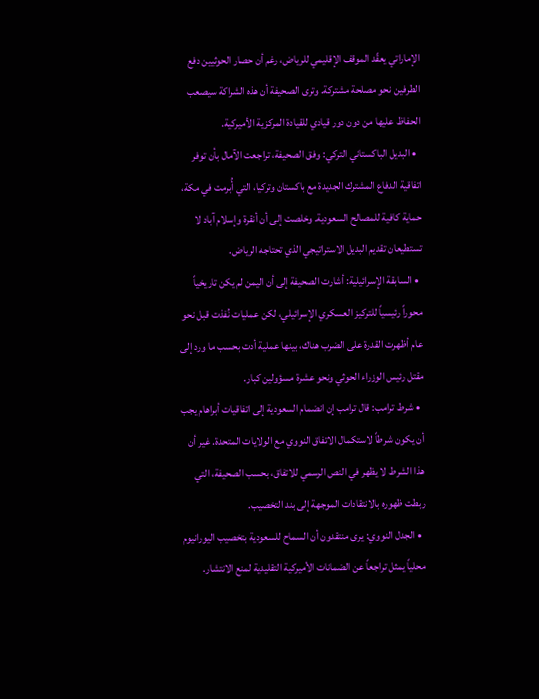الإماراتي يعقّد الموقف الإقليمي للرياض، رغم أن حصار الحوثيين دفع الطرفين نحو مصلحة مشتركة. وترى الصحيفة أن هذه الشراكة سيصعب الحفاظ عليها من دون دور قيادي للقيادة المركزية الأميركية.
  • البديل الباكستاني التركي: وفق الصحيفة، تراجعت الآمال بأن توفر اتفاقية الدفاع المشترك الجديدة مع باكستان وتركيا، التي أُبرمت في مكة، حماية كافية للمصالح السعودية. وخلصت إلى أن أنقرة وإسلام آباد لا تستطيعان تقديم البديل الاستراتيجي الذي تحتاجه الرياض.
  • السابقة الإسرائيلية: أشارت الصحيفة إلى أن اليمن لم يكن تاريخياً محوراً رئيسياً للتركيز العسكري الإسرائيلي، لكن عمليات نُفذت قبل نحو عام أظهرت القدرة على الضرب هناك، بينها عملية أدت بحسب ما ورد إلى مقتل رئيس الوزراء الحوثي ونحو عشرة مسؤولين كبار.
  • شرط ترامب: قال ترامب إن انضمام السعودية إلى اتفاقيات أبراهام يجب أن يكون شرطاً لاستكمال الاتفاق النووي مع الولايات المتحدة. غير أن هذا الشرط لا يظهر في النص الرسمي للاتفاق، بحسب الصحيفة، التي ربطت ظهوره بالانتقادات الموجهة إلى بند التخصيب.
  • الجدل النووي: يرى منتقدون أن السماح للسعودية بتخصيب اليورانيوم محلياً يمثل تراجعاً عن الضمانات الأميركية التقليدية لمنع الانتشار.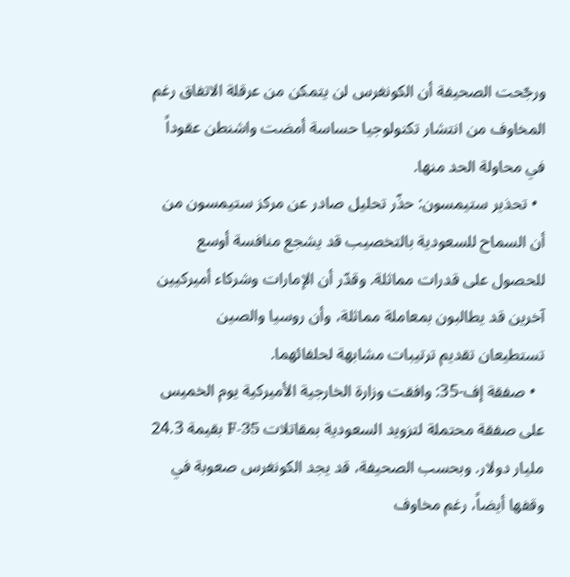ورجّحت الصحيفة أن الكونغرس لن يتمكن من عرقلة الاتفاق رغم المخاوف من انتشار تكنولوجيا حساسة أمضت واشنطن عقوداً في محاولة الحد منها.
  • تحذير ستيمسون: حذّر تحليل صادر عن مركز ستيمسون من أن السماح للسعودية بالتخصيب قد يشجع منافسة أوسع للحصول على قدرات مماثلة. وقدّر أن الإمارات وشركاء أميركيين آخرين قد يطالبون بمعاملة مماثلة، وأن روسيا والصين تستطيعان تقديم ترتيبات مشابهة لحلفائهما.
  • صفقة إف-35: وافقت وزارة الخارجية الأميركية يوم الخميس على صفقة محتملة لتزويد السعودية بمقاتلات F-35 بقيمة 24.3 مليار دولار. وبحسب الصحيفة، قد يجد الكونغرس صعوبة في وقفها أيضاً، رغم مخاوف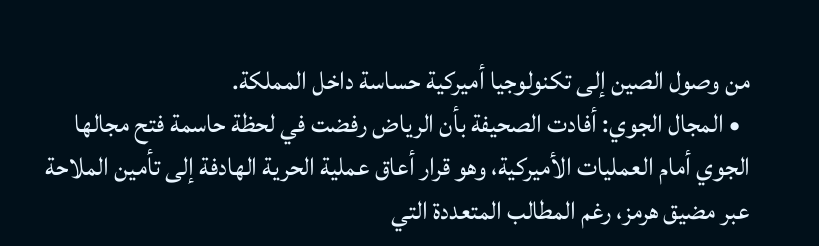من وصول الصين إلى تكنولوجيا أميركية حساسة داخل المملكة.
  • المجال الجوي: أفادت الصحيفة بأن الرياض رفضت في لحظة حاسمة فتح مجالها الجوي أمام العمليات الأميركية، وهو قرار أعاق عملية الحرية الهادفة إلى تأمين الملاحة عبر مضيق هرمز، رغم المطالب المتعددة التي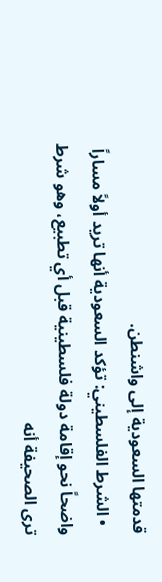قدمتها السعودية إلى واشنطن.
  • الشرط الفلسطيني: تؤكد السعودية أنها تريد أولاً مساراً واضحاً نحو إقامة دولة فلسطينية قبل أي تطبيع، وهو شرط ترى الصحيفة أنه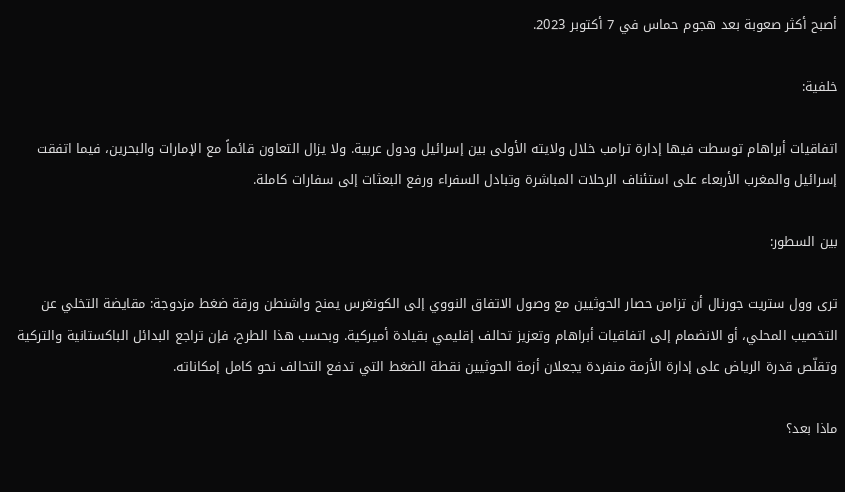أصبح أكثر صعوبة بعد هجوم حماس في 7 أكتوبر 2023.

خلفية:

اتفاقيات أبراهام توسطت فيها إدارة ترامب خلال ولايته الأولى بين إسرائيل ودول عربية. ولا يزال التعاون قائماً مع الإمارات والبحرين، فيما اتفقت إسرائيل والمغرب الأربعاء على استئناف الرحلات المباشرة وتبادل السفراء ورفع البعثات إلى سفارات كاملة.

بين السطور:

ترى وول ستريت جورنال أن تزامن حصار الحوثيين مع وصول الاتفاق النووي إلى الكونغرس يمنح واشنطن ورقة ضغط مزدوجة: مقايضة التخلي عن التخصيب المحلي، أو الانضمام إلى اتفاقيات أبراهام وتعزيز تحالف إقليمي بقيادة أميركية. وبحسب هذا الطرح، فإن تراجع البدائل الباكستانية والتركية وتقلّص قدرة الرياض على إدارة الأزمة منفردة يجعلان أزمة الحوثيين نقطة الضغط التي تدفع التحالف نحو كامل إمكاناته.

ماذا بعد؟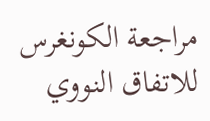مراجعة الكونغرس للاتفاق النووي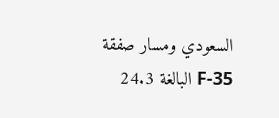السعودي ومسار صفقة F-35 البالغة 24.3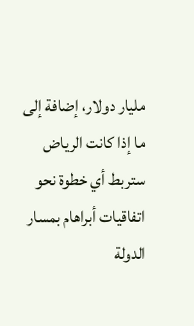مليار دولار، إضافة إلى ما إذا كانت الرياض ستربط أي خطوة نحو اتفاقيات أبراهام بمسار الدولة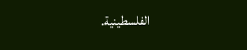الفلسطينية.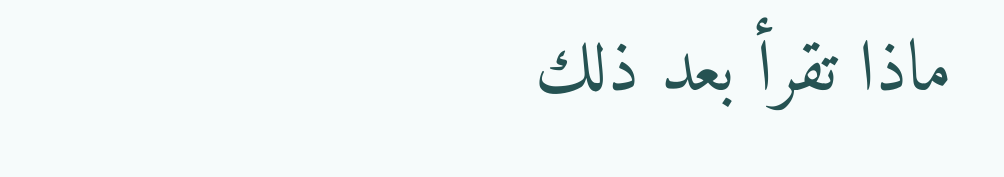ماذا تقرأ بعد ذلك